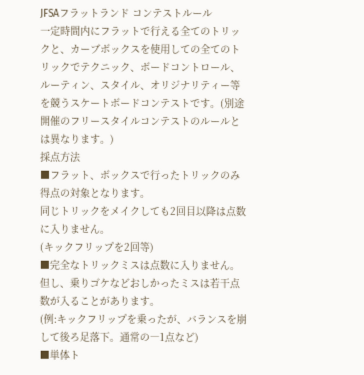JFSAフラットランド コンテストルール
一定時間内にフラットで行える全てのトリックと、カーブボックスを使用しての全てのトリックでテクニック、ボードコントロール、ルーティン、スタイル、オリジナリティー等を競うスケートボードコンテストです。(別途開催のフリースタイルコンテストのルールとは異なります。)
採点方法
■フラット、ボックスで行ったトリックのみ得点の対象となります。
同じトリックをメイクしても2回目以降は点数に入りません。
(キックフリップを2回等)
■完全なトリックミスは点数に入りません。但し、乗りゴケなどおしかったミスは若干点数が入ることがあります。
(例:キックフリップを乗ったが、バランスを崩して後ろ足落下。通常の―1点など)
■単体ト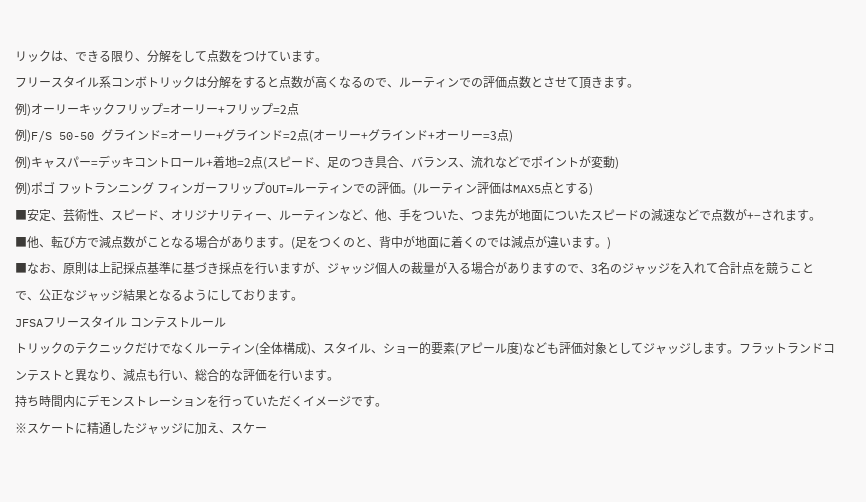リックは、できる限り、分解をして点数をつけています。
フリースタイル系コンボトリックは分解をすると点数が高くなるので、ルーティンでの評価点数とさせて頂きます。
例)オーリーキックフリップ=オーリー+フリップ=2点
例)F/S 50-50 グラインド=オーリー+グラインド=2点(オーリー+グラインド+オーリー=3点)
例)キャスパー=デッキコントロール+着地=2点(スピード、足のつき具合、バランス、流れなどでポイントが変動)
例)ポゴ フットランニング フィンガーフリップOUT=ルーティンでの評価。(ルーティン評価はMAX5点とする)
■安定、芸術性、スピード、オリジナリティー、ルーティンなど、他、手をついた、つま先が地面についたスピードの減速などで点数が+−されます。
■他、転び方で減点数がことなる場合があります。(足をつくのと、背中が地面に着くのでは減点が違います。)
■なお、原則は上記採点基準に基づき採点を行いますが、ジャッジ個人の裁量が入る場合がありますので、3名のジャッジを入れて合計点を競うことで、公正なジャッジ結果となるようにしております。
JFSAフリースタイル コンテストルール
トリックのテクニックだけでなくルーティン(全体構成)、スタイル、ショー的要素(アピール度)なども評価対象としてジャッジします。フラットランドコンテストと異なり、減点も行い、総合的な評価を行います。
持ち時間内にデモンストレーションを行っていただくイメージです。
※スケートに精通したジャッジに加え、スケー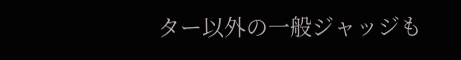ター以外の一般ジャッジも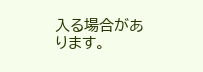入る場合があります。